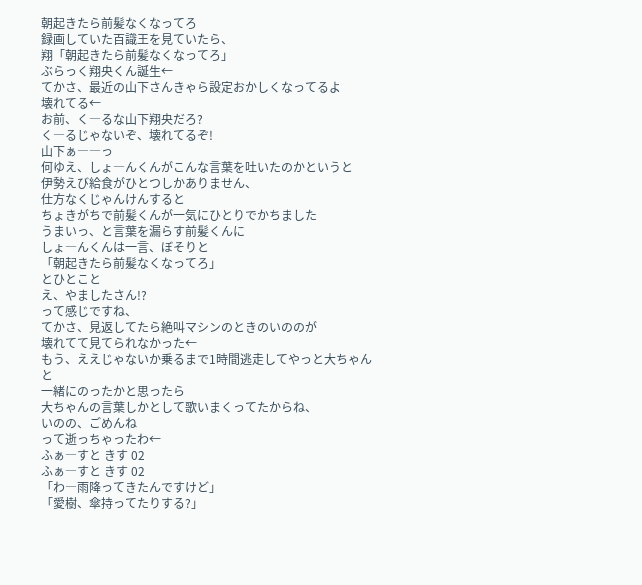朝起きたら前髪なくなってろ
録画していた百識王を見ていたら、
翔「朝起きたら前髪なくなってろ」
ぶらっく翔央くん誕生←
てかさ、最近の山下さんきゃら設定おかしくなってるよ
壊れてる←
お前、く―るな山下翔央だろ?
く―るじゃないぞ、壊れてるぞ!
山下ぁ――っ
何ゆえ、しょ―んくんがこんな言葉を吐いたのかというと
伊勢えび給食がひとつしかありません、
仕方なくじゃんけんすると
ちょきがちで前髪くんが一気にひとりでかちました
うまいっ、と言葉を漏らす前髪くんに
しょ―んくんは一言、ぼそりと
「朝起きたら前髪なくなってろ」
とひとこと
え、やましたさん!?
って感じですね、
てかさ、見返してたら絶叫マシンのときのいののが
壊れてて見てられなかった←
もう、ええじゃないか乗るまで1時間逃走してやっと大ちゃんと
一緒にのったかと思ったら
大ちゃんの言葉しかとして歌いまくってたからね、
いのの、ごめんね
って逝っちゃったわ←
ふぁ―すと きす 02
ふぁ―すと きす 02
「わ―雨降ってきたんですけど」
「愛樹、傘持ってたりする?」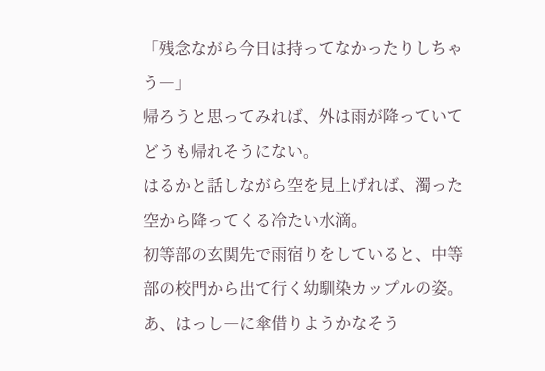「残念ながら今日は持ってなかったりしちゃう―」
帰ろうと思ってみれば、外は雨が降っていてどうも帰れそうにない。
はるかと話しながら空を見上げれば、濁った空から降ってくる冷たい水滴。
初等部の玄関先で雨宿りをしていると、中等部の校門から出て行く幼馴染カップルの姿。
あ、はっし―に傘借りようかなそう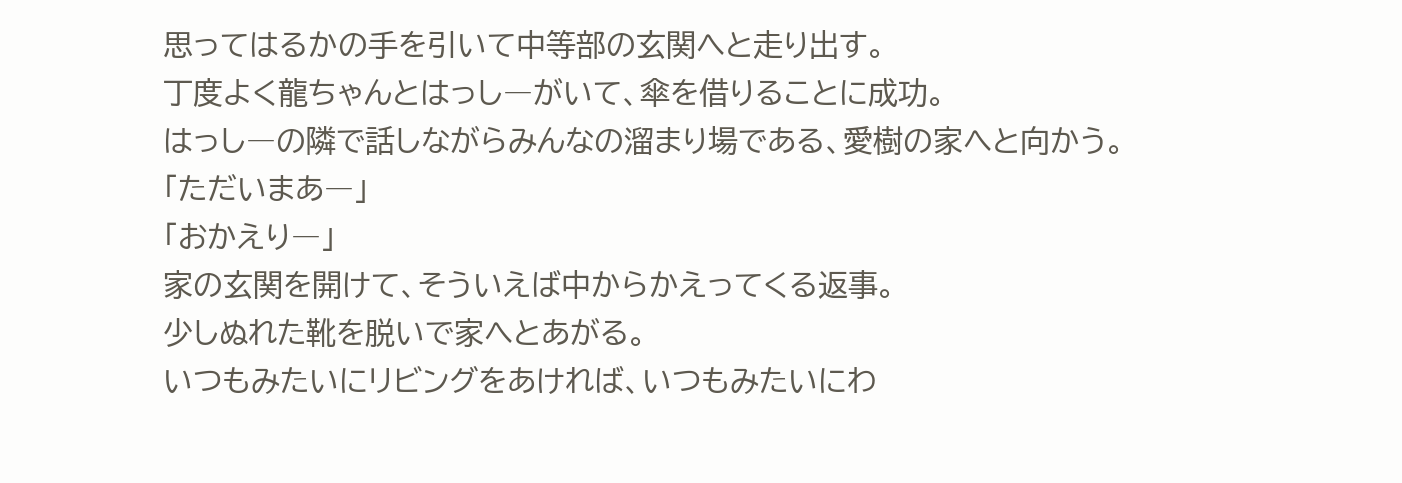思ってはるかの手を引いて中等部の玄関へと走り出す。
丁度よく龍ちゃんとはっし―がいて、傘を借りることに成功。
はっし―の隣で話しながらみんなの溜まり場である、愛樹の家へと向かう。
「ただいまあ―」
「おかえり―」
家の玄関を開けて、そういえば中からかえってくる返事。
少しぬれた靴を脱いで家へとあがる。
いつもみたいにリビングをあければ、いつもみたいにわ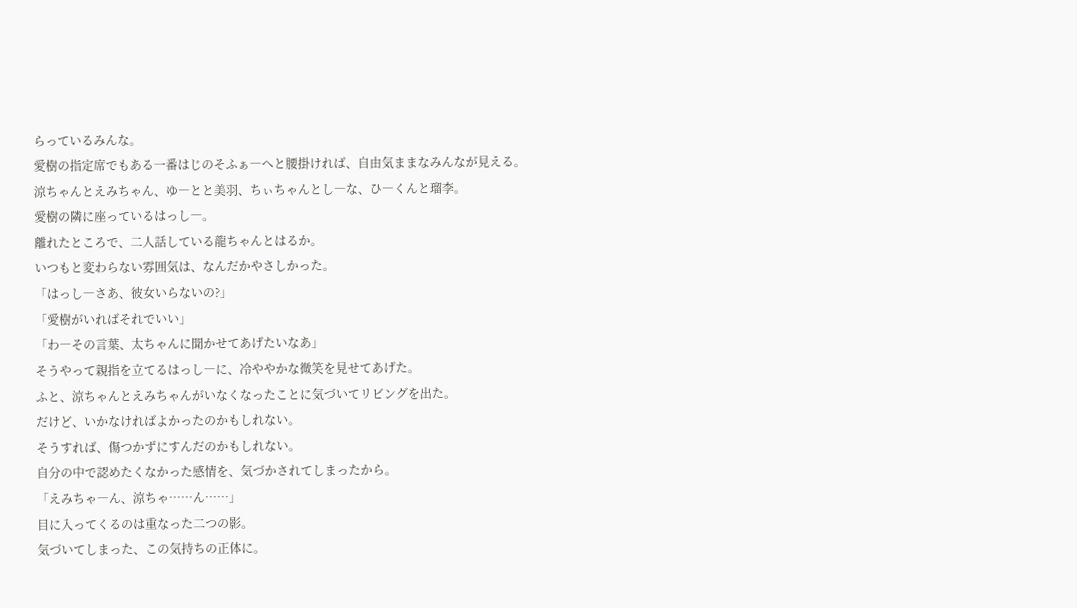らっているみんな。
愛樹の指定席でもある一番はじのそふぁ―へと腰掛ければ、自由気ままなみんなが見える。
涼ちゃんとえみちゃん、ゆ―とと美羽、ちぃちゃんとし―な、ひ―くんと瑠李。
愛樹の隣に座っているはっし―。
離れたところで、二人話している龍ちゃんとはるか。
いつもと変わらない雰囲気は、なんだかやさしかった。
「はっし―さあ、彼女いらないの?」
「愛樹がいればそれでいい」
「わ―その言葉、太ちゃんに聞かせてあげたいなあ」
そうやって親指を立てるはっし―に、冷ややかな微笑を見せてあげた。
ふと、涼ちゃんとえみちゃんがいなくなったことに気づいてリビングを出た。
だけど、いかなければよかったのかもしれない。
そうすれば、傷つかずにすんだのかもしれない。
自分の中で認めたくなかった感情を、気づかされてしまったから。
「えみちゃ―ん、涼ちゃ……ん……」
目に入ってくるのは重なった二つの影。
気づいてしまった、この気持ちの正体に。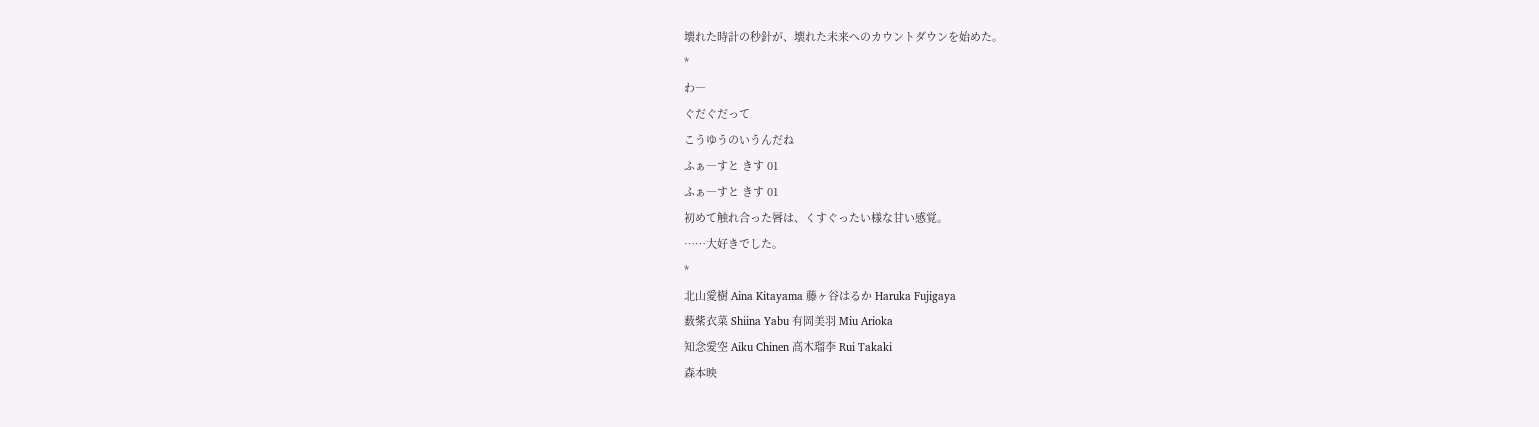壊れた時計の秒針が、壊れた未来へのカウントダウンを始めた。
*
わ―
ぐだぐだって
こうゆうのいうんだね
ふぁ―すと きす 01
ふぁ―すと きす 01
初めて触れ合った唇は、くすぐったい様な甘い感覚。
……大好きでした。
*
北山愛樹 Aina Kitayama 藤ヶ谷はるか Haruka Fujigaya
薮紫衣菜 Shiina Yabu 有岡美羽 Miu Arioka
知念愛空 Aiku Chinen 高木瑠李 Rui Takaki
森本映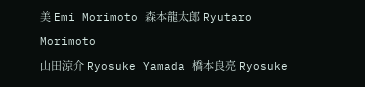美 Emi Morimoto 森本龍太郎 Ryutaro Morimoto
山田涼介 Ryosuke Yamada 橋本良亮 Ryosuke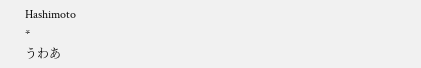Hashimoto
*
うわあ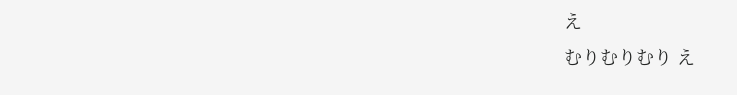え
むりむりむり え